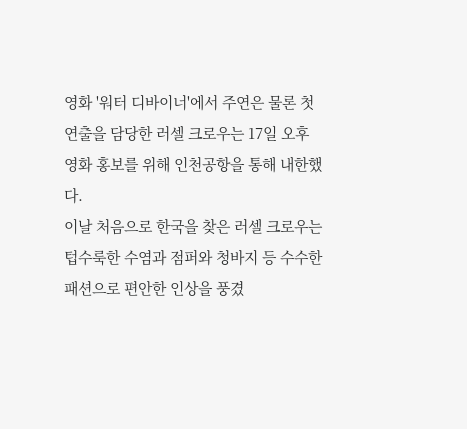영화 '워터 디바이너'에서 주연은 물론 첫 연출을 담당한 러셀 크로우는 17일 오후 영화 홍보를 위해 인천공항을 통해 내한했다.
이날 처음으로 한국을 찾은 러셀 크로우는 텁수룩한 수염과 점퍼와 청바지 등 수수한 패션으로 편안한 인상을 풍겼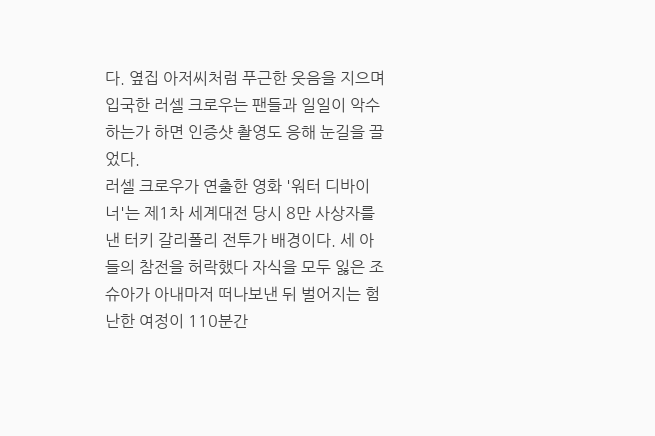다. 옆집 아저씨처럼 푸근한 웃음을 지으며 입국한 러셀 크로우는 팬들과 일일이 악수하는가 하면 인증샷 촬영도 응해 눈길을 끌었다.
러셀 크로우가 연출한 영화 '워터 디바이너'는 제1차 세계대전 당시 8만 사상자를 낸 터키 갈리폴리 전투가 배경이다. 세 아들의 참전을 허락했다 자식을 모두 잃은 조슈아가 아내마저 떠나보낸 뒤 벌어지는 험난한 여정이 110분간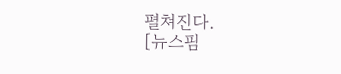펼쳐진다.
[뉴스핌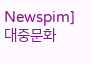Newspim] 대중문화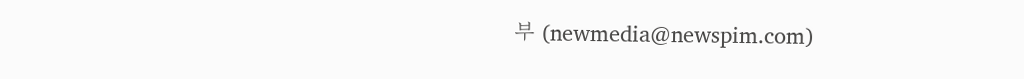부 (newmedia@newspim.com)